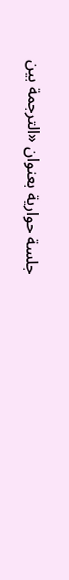جلسة حوارية بعنوان «الترجمة بين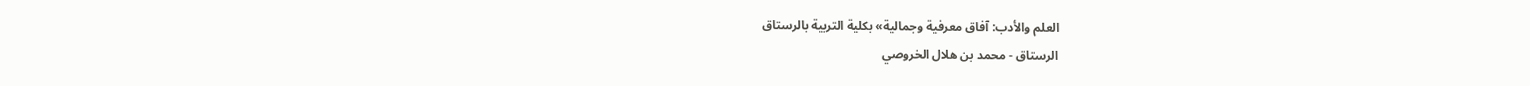العلم والأدب: آفاق معرفية وجمالية» بكلية التربية بالرستاق
الرستاق - محمد بن هلال الخروصي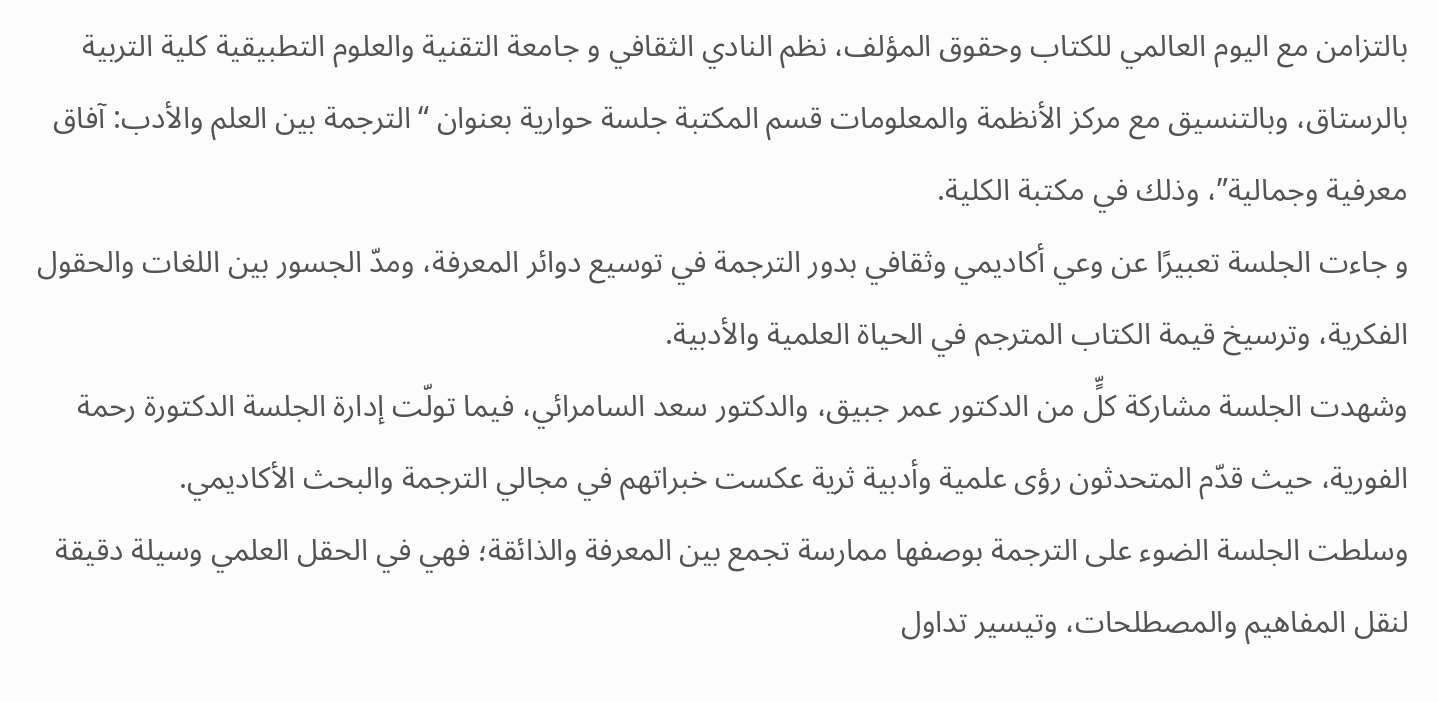بالتزامن مع اليوم العالمي للكتاب وحقوق المؤلف، نظم النادي الثقافي و جامعة التقنية والعلوم التطبيقية كلية التربية بالرستاق، وبالتنسيق مع مركز الأنظمة والمعلومات قسم المكتبة جلسة حوارية بعنوان “الترجمة بين العلم والأدب: آفاق معرفية وجمالية”، وذلك في مكتبة الكلية.
و جاءت الجلسة تعبيرًا عن وعي أكاديمي وثقافي بدور الترجمة في توسيع دوائر المعرفة، ومدّ الجسور بين اللغات والحقول الفكرية، وترسيخ قيمة الكتاب المترجم في الحياة العلمية والأدبية.
وشهدت الجلسة مشاركة كلٍّ من الدكتور عمر جبيق، والدكتور سعد السامرائي، فيما تولّت إدارة الجلسة الدكتورة رحمة الفورية، حيث قدّم المتحدثون رؤى علمية وأدبية ثرية عكست خبراتهم في مجالي الترجمة والبحث الأكاديمي.
وسلطت الجلسة الضوء على الترجمة بوصفها ممارسة تجمع بين المعرفة والذائقة؛ فهي في الحقل العلمي وسيلة دقيقة لنقل المفاهيم والمصطلحات، وتيسير تداول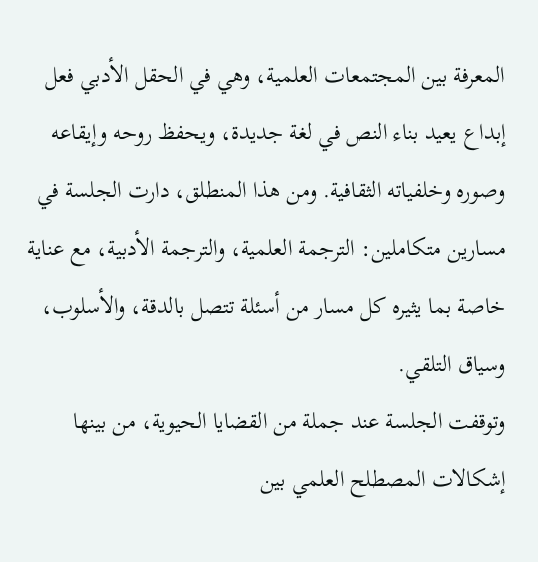المعرفة بين المجتمعات العلمية، وهي في الحقل الأدبي فعل إبداع يعيد بناء النص في لغة جديدة، ويحفظ روحه وإيقاعه وصوره وخلفياته الثقافية. ومن هذا المنطلق، دارت الجلسة في مسارين متكاملين: الترجمة العلمية، والترجمة الأدبية، مع عناية خاصة بما يثيره كل مسار من أسئلة تتصل بالدقة، والأسلوب، وسياق التلقي.
وتوقفت الجلسة عند جملة من القضايا الحيوية، من بينها إشكالات المصطلح العلمي بين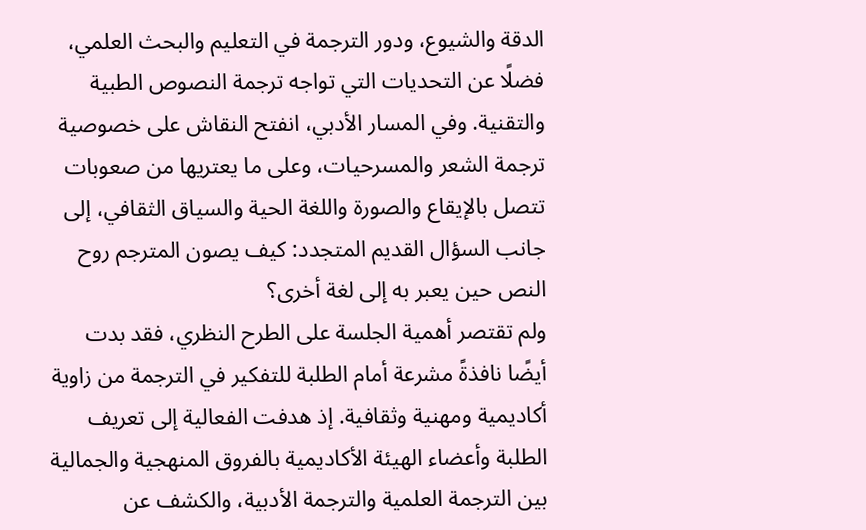الدقة والشيوع، ودور الترجمة في التعليم والبحث العلمي، فضلًا عن التحديات التي تواجه ترجمة النصوص الطبية والتقنية. وفي المسار الأدبي، انفتح النقاش على خصوصية ترجمة الشعر والمسرحيات، وعلى ما يعتريها من صعوبات تتصل بالإيقاع والصورة واللغة الحية والسياق الثقافي، إلى جانب السؤال القديم المتجدد: كيف يصون المترجم روح النص حين يعبر به إلى لغة أخرى؟
ولم تقتصر أهمية الجلسة على الطرح النظري، فقد بدت أيضًا نافذةً مشرعة أمام الطلبة للتفكير في الترجمة من زاوية أكاديمية ومهنية وثقافية. إذ هدفت الفعالية إلى تعريف الطلبة وأعضاء الهيئة الأكاديمية بالفروق المنهجية والجمالية بين الترجمة العلمية والترجمة الأدبية، والكشف عن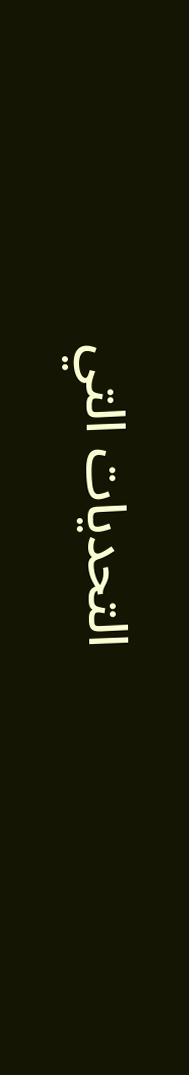التحديات التي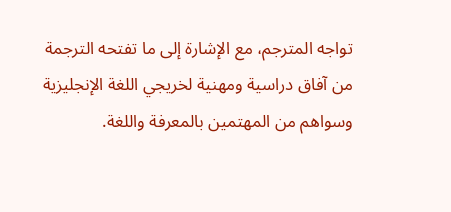تواجه المترجم، مع الإشارة إلى ما تفتحه الترجمة من آفاق دراسية ومهنية لخريجي اللغة الإنجليزية وسواهم من المهتمين بالمعرفة واللغة.